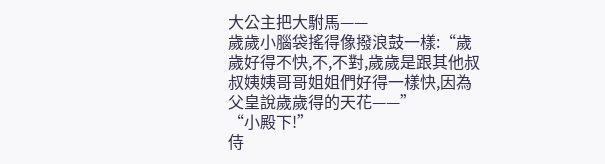大公主把大駙馬——
歲歲小腦袋搖得像撥浪鼓一樣:“歲歲好得不快,不,不對,歲歲是跟其他叔叔姨姨哥哥姐姐們好得一樣快,因為父皇說歲歲得的天花——”
“小殿下!”
侍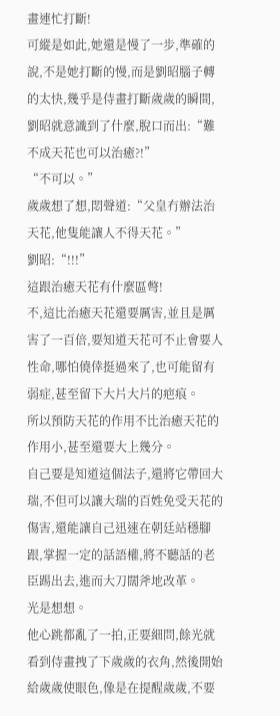畫連忙打斷!
可縱是如此,她還是慢了一步,準確的說,不是她打斷的慢,而是劉昭腦子轉的太快,幾乎是侍畫打斷歲歲的瞬間,劉昭就意識到了什麼,脫口而出:“難不成天花也可以治癒?!”
“不可以。”
歲歲想了想,悶聲道:“父皇冇辦法治天花,他隻能讓人不得天花。”
劉昭:“!!!”
這跟治癒天花有什麼區彆!
不,這比治癒天花還要厲害,並且是厲害了一百倍,要知道天花可不止會要人性命,哪怕僥倖挺過來了,也可能留有弱症,甚至留下大片大片的疤痕。
所以預防天花的作用不比治癒天花的作用小,甚至還要大上幾分。
自己要是知道這個法子,還將它帶回大瑞,不但可以讓大瑞的百姓免受天花的傷害,還能讓自己迅速在朝廷站穩腳跟,掌握一定的話語權,將不聽話的老臣踢出去,進而大刀闊斧地改革。
光是想想。
他心跳都亂了一拍,正要細問,餘光就看到侍畫拽了下歲歲的衣角,然後開始給歲歲使眼色,像是在提醒歲歲,不要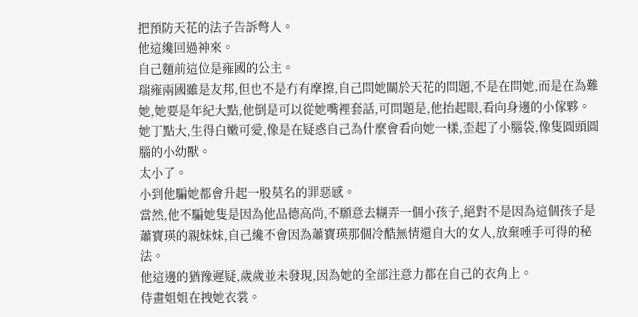把預防天花的法子告訴彆人。
他這纔回過神來。
自己麵前這位是雍國的公主。
瑞雍兩國雖是友邦,但也不是冇有摩擦,自己問她關於天花的問題,不是在問她,而是在為難她,她要是年紀大點,他倒是可以從她嘴裡套話,可問題是,他抬起眼,看向身邊的小傢夥。
她丁點大,生得白嫩可愛,像是在疑惑自己為什麼會看向她一樣,歪起了小腦袋,像隻圓頭圓腦的小幼獸。
太小了。
小到他騙她都會升起一股莫名的罪惡感。
當然,他不騙她隻是因為他品德高尚,不願意去糊弄一個小孩子,絕對不是因為這個孩子是蕭寶瑛的親妹妹,自己纔不會因為蕭寶瑛那個冷酷無情還自大的女人,放棄唾手可得的秘法。
他這邊的猶豫遲疑,歲歲並未發現,因為她的全部注意力都在自己的衣角上。
侍畫姐姐在拽她衣裳。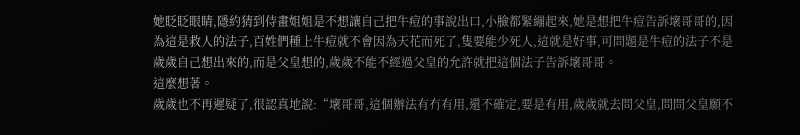她眨眨眼睛,隱約猜到侍畫姐姐是不想讓自己把牛痘的事說出口,小臉都緊繃起來,她是想把牛痘告訴壞哥哥的,因為這是救人的法子,百姓們種上牛痘就不會因為天花而死了,隻要能少死人,這就是好事,可問題是牛痘的法子不是歲歲自己想出來的,而是父皇想的,歲歲不能不經過父皇的允許就把這個法子告訴壞哥哥。
這麼想著。
歲歲也不再遲疑了,很認真地說:“壞哥哥,這個辦法有冇有用,還不確定,要是有用,歲歲就去問父皇,問問父皇願不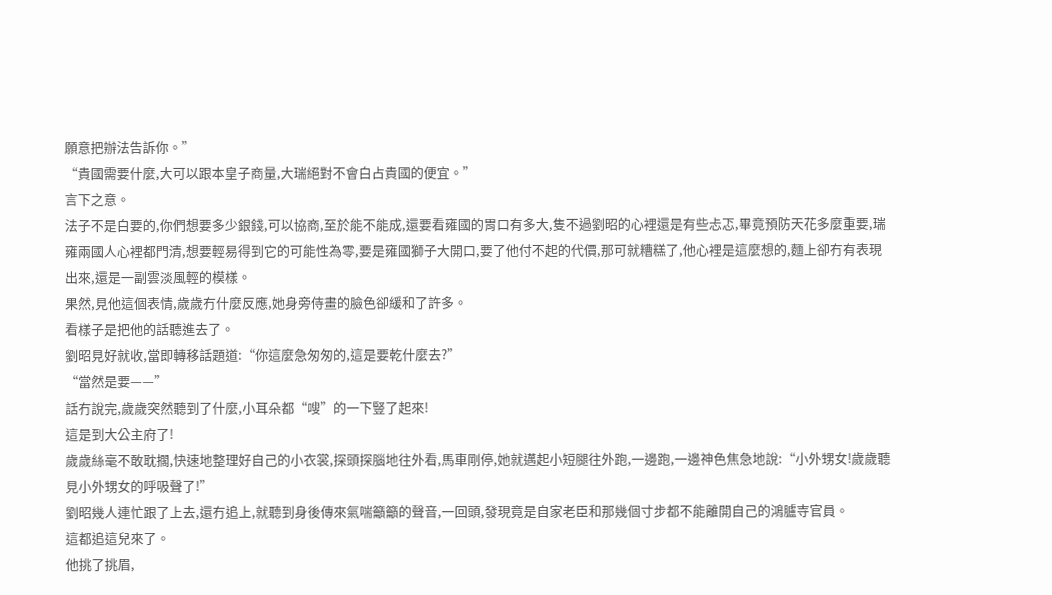願意把辦法告訴你。”
“貴國需要什麼,大可以跟本皇子商量,大瑞絕對不會白占貴國的便宜。”
言下之意。
法子不是白要的,你們想要多少銀錢,可以協商,至於能不能成,還要看雍國的胃口有多大,隻不過劉昭的心裡還是有些忐忑,畢竟預防天花多麼重要,瑞雍兩國人心裡都門清,想要輕易得到它的可能性為零,要是雍國獅子大開口,要了他付不起的代價,那可就糟糕了,他心裡是這麼想的,麵上卻冇有表現出來,還是一副雲淡風輕的模樣。
果然,見他這個表情,歲歲冇什麼反應,她身旁侍畫的臉色卻緩和了許多。
看樣子是把他的話聽進去了。
劉昭見好就收,當即轉移話題道:“你這麼急匆匆的,這是要乾什麼去?”
“當然是要——”
話冇說完,歲歲突然聽到了什麼,小耳朵都“嗖”的一下豎了起來!
這是到大公主府了!
歲歲絲毫不敢耽擱,快速地整理好自己的小衣裳,探頭探腦地往外看,馬車剛停,她就邁起小短腿往外跑,一邊跑,一邊神色焦急地說:“小外甥女!歲歲聽見小外甥女的呼吸聲了!”
劉昭幾人連忙跟了上去,還冇追上,就聽到身後傳來氣喘籲籲的聲音,一回頭,發現竟是自家老臣和那幾個寸步都不能離開自己的鴻臚寺官員。
這都追這兒來了。
他挑了挑眉,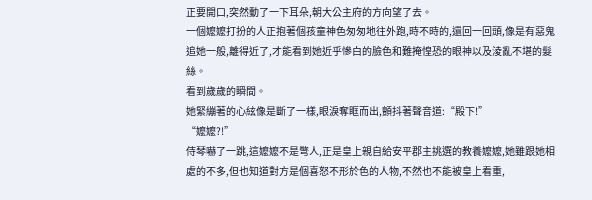正要開口,突然動了一下耳朵,朝大公主府的方向望了去。
一個嬤嬤打扮的人正抱著個孩童神色匆匆地往外跑,時不時的,還回一回頭,像是有惡鬼追她一般,離得近了,才能看到她近乎慘白的臉色和難掩惶恐的眼神以及淩亂不堪的髮絲。
看到歲歲的瞬間。
她緊繃著的心絃像是斷了一樣,眼淚奪眶而出,顫抖著聲音道:“殿下!”
“嬤嬤?!”
侍琴嚇了一跳,這嬤嬤不是彆人,正是皇上親自給安平郡主挑選的教養嬤嬤,她雖跟她相處的不多,但也知道對方是個喜怒不形於色的人物,不然也不能被皇上看重,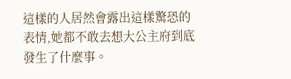這樣的人居然會露出這樣驚恐的表情,她都不敢去想大公主府到底發生了什麼事。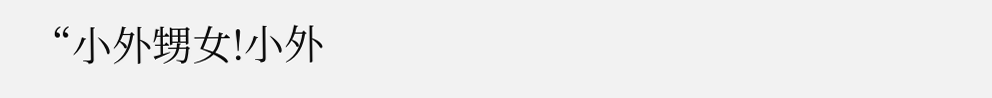“小外甥女!小外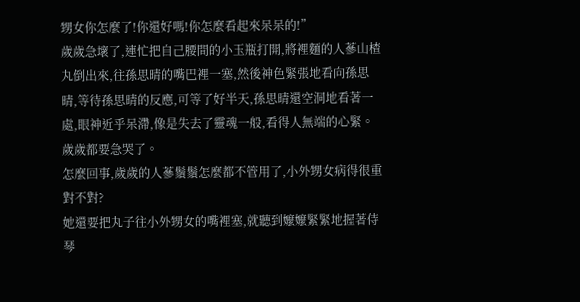甥女你怎麼了!你還好嗎!你怎麼看起來呆呆的!”
歲歲急壞了,連忙把自己腰間的小玉瓶打開,將裡麵的人蔘山楂丸倒出來,往孫思晴的嘴巴裡一塞,然後神色緊張地看向孫思晴,等待孫思晴的反應,可等了好半天,孫思晴還空洞地看著一處,眼神近乎呆滯,像是失去了靈魂一般,看得人無端的心緊。
歲歲都要急哭了。
怎麼回事,歲歲的人蔘鬚鬚怎麼都不管用了,小外甥女病得很重對不對?
她還要把丸子往小外甥女的嘴裡塞,就聽到嬤嬤緊緊地握著侍琴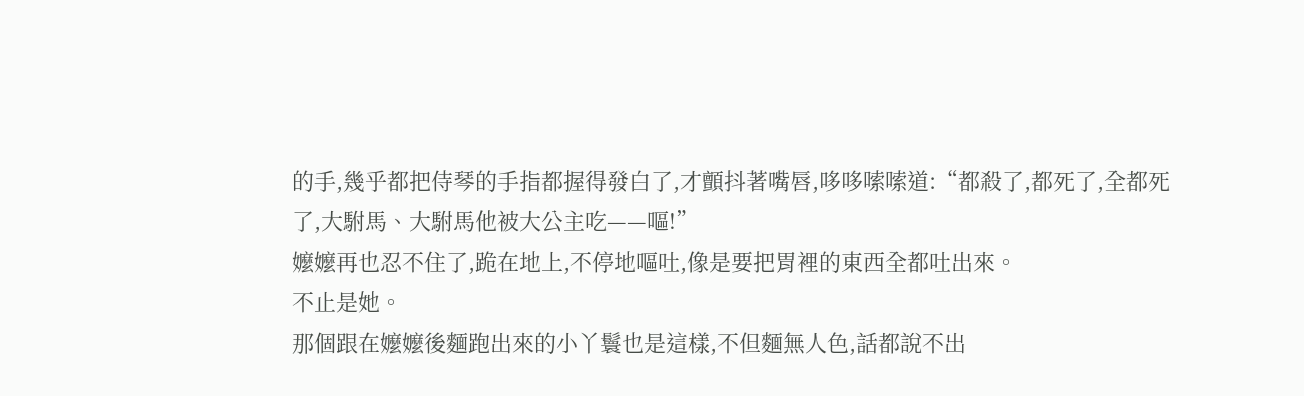的手,幾乎都把侍琴的手指都握得發白了,才顫抖著嘴唇,哆哆嗦嗦道:“都殺了,都死了,全都死了,大駙馬、大駙馬他被大公主吃——嘔!”
嬤嬤再也忍不住了,跪在地上,不停地嘔吐,像是要把胃裡的東西全都吐出來。
不止是她。
那個跟在嬤嬤後麵跑出來的小丫鬟也是這樣,不但麵無人色,話都說不出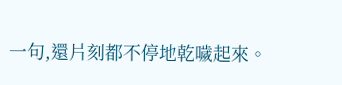一句,還片刻都不停地乾噦起來。